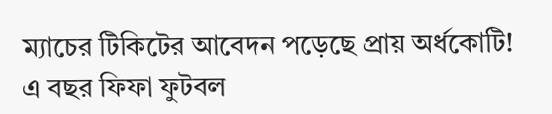ম্যাচের টিকিটের আবেদন পড়েছে প্রায় অর্ধকোটি!
এ বছর ফিফা ফুটবল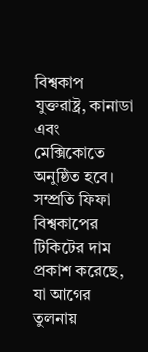বিশ্বকাপ যুক্তরাষ্ট্র, কানাডা এবং মেক্সিকোতে অনুষ্ঠিত হবে। সম্প্রতি ফিফা বিশ্বকাপের টিকিটের দাম প্রকাশ করেছে, যা আগের তুলনায়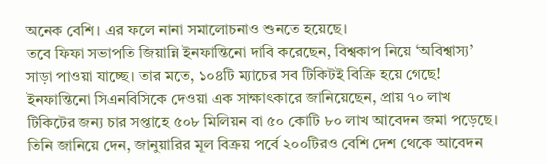অনেক বেশি। এর ফলে নানা সমালোচনাও শুনতে হয়েছে।
তবে ফিফা সভাপতি জিয়ান্নি ইনফান্তিনো দাবি করেছেন, বিশ্বকাপ নিয়ে ‘অবিশ্বাস্য’ সাড়া পাওয়া যাচ্ছে। তার মতে, ১০৪টি ম্যাচের সব টিকিটই বিক্রি হয়ে গেছে!
ইনফান্তিনো সিএনবিসিকে দেওয়া এক সাক্ষাৎকারে জানিয়েছেন, প্রায় ৭০ লাখ টিকিটের জন্য চার সপ্তাহে ৫০৮ মিলিয়ন বা ৫০ কোটি ৮০ লাখ আবেদন জমা পড়েছে। তিনি জানিয়ে দেন, জানুয়ারির মূল বিক্রয় পর্বে ২০০টিরও বেশি দেশ থেকে আবেদন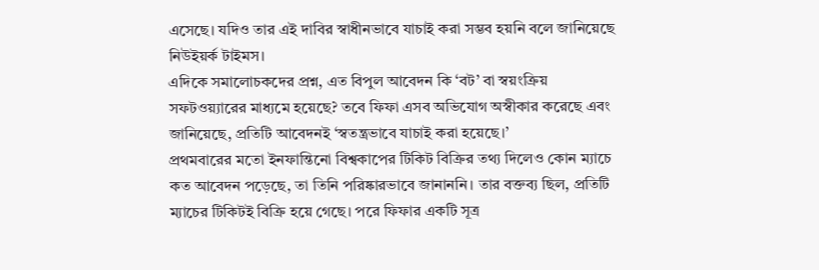এসেছে। যদিও তার এই দাবির স্বাধীনভাবে যাচাই করা সম্ভব হয়নি বলে জানিয়েছে নিউইয়র্ক টাইমস।
এদিকে সমালোচকদের প্রশ্ন, এত বিপুল আবেদন কি ‘বট’ বা স্বয়ংক্রিয় সফটওয়্যারের মাধ্যমে হয়েছে? তবে ফিফা এসব অভিযোগ অস্বীকার করেছে এবং জানিয়েছে, প্রতিটি আবেদনই ‘স্বতন্ত্রভাবে যাচাই করা হয়েছে।’
প্রথমবারের মতো ইনফান্তিনো বিশ্বকাপের টিকিট বিক্রির তথ্য দিলেও কোন ম্যাচে কত আবেদন পড়েছে, তা তিনি পরিষ্কারভাবে জানাননি। তার বক্তব্য ছিল, প্রতিটি ম্যাচের টিকিটই বিক্রি হয়ে গেছে। পরে ফিফার একটি সূত্র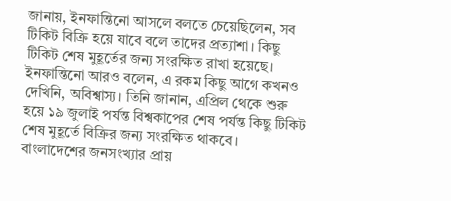জানায়, ইনফান্তিনো আসলে বলতে চেয়েছিলেন, সব টিকিট বিক্রি হয়ে যাবে বলে তাদের প্রত্যাশা। কিছু টিকিট শেষ মুহূর্তের জন্য সংরক্ষিত রাখা হয়েছে।
ইনফান্তিনো আরও বলেন, এ রকম কিছু আগে কখনও দেখিনি, অবিশ্বাস্য। তিনি জানান, এপ্রিল থেকে শুরু হয়ে ১৯ জুলাই পর্যন্ত বিশ্বকাপের শেষ পর্যন্ত কিছু টিকিট শেষ মুহূর্তে বিক্রির জন্য সংরক্ষিত থাকবে। বাংলাদেশের জনসংখ্যার প্রায়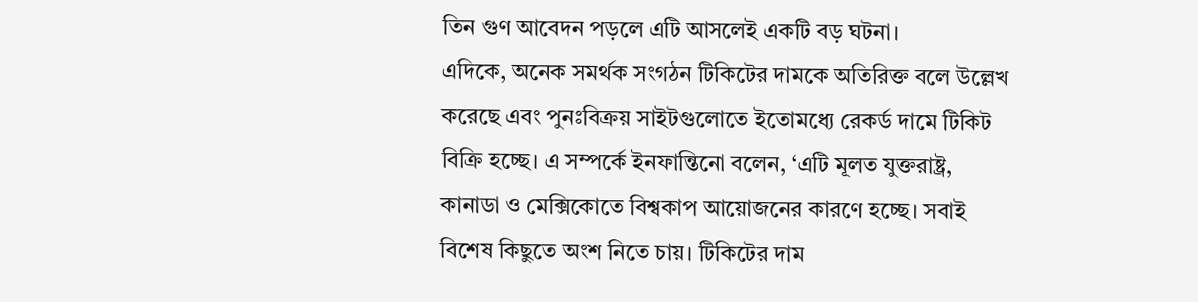তিন গুণ আবেদন পড়লে এটি আসলেই একটি বড় ঘটনা।
এদিকে, অনেক সমর্থক সংগঠন টিকিটের দামকে অতিরিক্ত বলে উল্লেখ করেছে এবং পুনঃবিক্রয় সাইটগুলোতে ইতোমধ্যে রেকর্ড দামে টিকিট বিক্রি হচ্ছে। এ সম্পর্কে ইনফান্তিনো বলেন, ‘এটি মূলত যুক্তরাষ্ট্র, কানাডা ও মেক্সিকোতে বিশ্বকাপ আয়োজনের কারণে হচ্ছে। সবাই বিশেষ কিছুতে অংশ নিতে চায়। টিকিটের দাম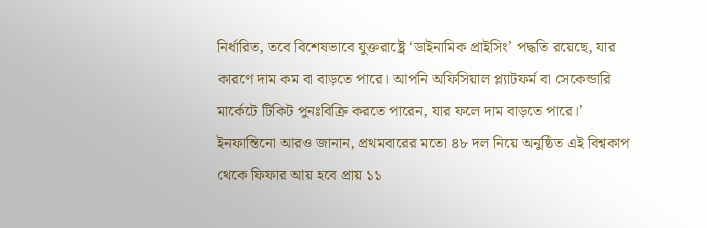নির্ধারিত, তবে বিশেষভাবে যুক্তরাষ্ট্রে ‘ডাইনামিক প্রাইসিং’ পদ্ধতি রয়েছে, যার কারণে দাম কম বা বাড়তে পারে। আপনি অফিসিয়াল প্ল্যাটফর্ম বা সেকেন্ডারি মার্কেটে টিকিট পুনঃবিক্রি করতে পারেন, যার ফলে দাম বাড়তে পারে।’
ইনফান্তিনো আরও জানান, প্রথমবারের মতো ৪৮ দল নিয়ে অনুষ্ঠিত এই বিশ্বকাপ থেকে ফিফার আয় হবে প্রায় ১১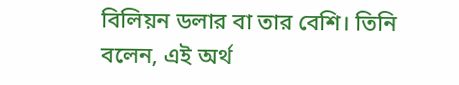বিলিয়ন ডলার বা তার বেশি। তিনি বলেন, এই অর্থ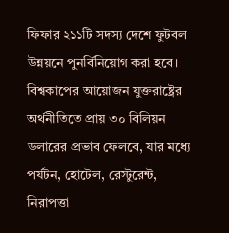ফিফার ২১১টি সদস্য দেশে ফুটবল উন্নয়নে পুনর্বিনিয়োগ করা হবে।
বিশ্বকাপের আয়োজন যুক্তরাষ্ট্রের অর্থনীতিতে প্রায় ৩০ বিলিয়ন ডলারের প্রভাব ফেলবে, যার মধ্যে পর্যটন, হোটেল, রেস্টুরেন্ট, নিরাপত্তা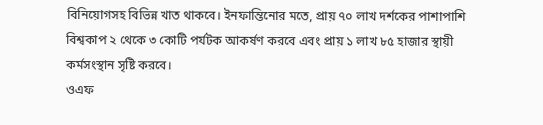বিনিয়োগসহ বিভিন্ন খাত থাকবে। ইনফান্তিনোর মতে, প্রায় ৭০ লাখ দর্শকের পাশাপাশি বিশ্বকাপ ২ থেকে ৩ কোটি পর্যটক আকর্ষণ করবে এবং প্রায় ১ লাখ ৮৫ হাজার স্থায়ী কর্মসংস্থান সৃষ্টি করবে।
ওএফ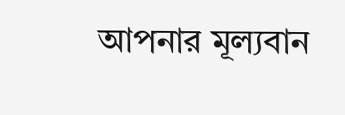আপনার মূল্যবান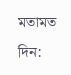মতামত দিন: